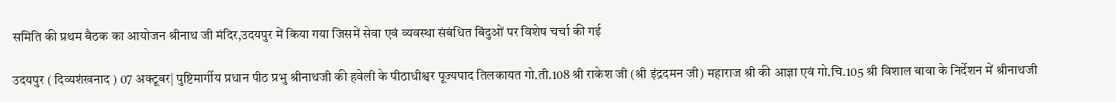समिति की प्रथम बैठक का आयोजन श्रीनाथ जी मंदिर,उदयपुर में किया गया जिसमें सेवा एवं व्यवस्था संबंधित बिंदुओं पर विशेष चर्चा की गई

उदयपुर ( दिव्यशंखनाद ) 07 अक्टूबर| पुष्टिमार्गीय प्रधान पीठ प्रभु श्रीनाथजी की हवेली के पीठाधीश्वर पूज्यपाद तिलकायत गो.ती.108 श्री राकेश जी (श्री इंद्रदमन जी) महाराज श्री की आज्ञा एवं गो.चि.105 श्री विशाल बावा के निर्देशन में श्रीनाथजी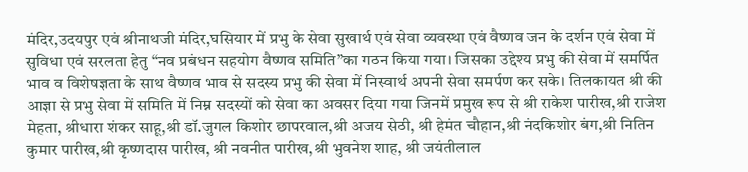मंदिर,उदयपुर एवं श्रीनाथजी मंदिर,घसियार में प्रभु के सेवा सुखार्थ एवं सेवा व्यवस्था एवं वैष्णव जन के दर्शन एवं सेवा में सुविधा एवं सरलता हेतु “नव प्रबंधन सहयोग वैष्णव समिति”का गठन किया गया। जिसका उद्देश्य प्रभु की सेवा में समर्पित भाव व विशेषज्ञता के साथ वैष्णव भाव से सदस्य प्रभु की सेवा में निस्वार्थ अपनी सेवा समर्पण कर सके। तिलकायत श्री की आज्ञा से प्रभु सेवा में समिति में निम्न सदस्यों को सेवा का अवसर दिया गया जिनमें प्रमुख रूप से श्री राकेश पारीख,श्री राजेश मेहता, श्रीधारा शंकर साहू,श्री डॉ.जुगल किशोर छापरवाल,श्री अजय सेठी, श्री हेमंत चौहान,श्री नंदकिशोर बंग,श्री नितिन कुमार पारीख,श्री कृष्णदास पारीख, श्री नवनीत पारीख,श्री भुवनेश शाह, श्री जयंतीलाल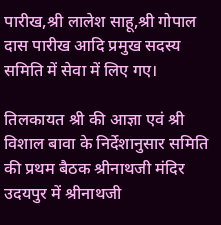पारीख,श्री लालेश साहू,श्री गोपाल दास पारीख आदि प्रमुख सदस्य समिति में सेवा में लिए गए।

तिलकायत श्री की आज्ञा एवं श्री विशाल बावा के निर्देशानुसार समिति की प्रथम बैठक श्रीनाथजी मंदिर उदयपुर में श्रीनाथजी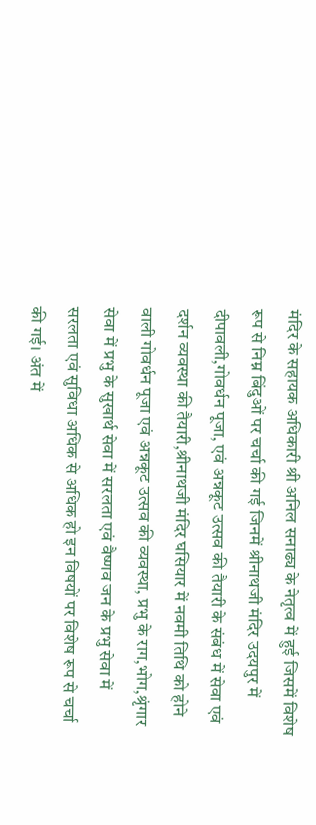मंदिर के सहायक अधिकारी श्री अनिल सनाढ्य के नेतृत्व में हुई जिसमें विशेष रूप से निम्न बिंदुओं पर चर्चा की गई जिनमें श्रीनाथजी मंदिर उदयपुर में दीपावली,गोवर्धन पूजा, एवं अन्नकूट उत्सव की तैयारी के संबंध में सेवा एवं दर्शन व्यवस्था की तैयारी,श्रीनाथजी मंदिर घसियार में नवमी तिथि को होने वाली गोवर्धन पूजा एवं अन्नकूट उत्सव की व्यवस्था, प्रभु के राग,भोग,श्रृंगार सेवा में प्रभु के सुखार्थ सेवा में सरलता एवं वैष्णव जन के प्रभु सेवा में सरलता एवं सुविधा अधिक से अधिक हो इन विषयों पर विशेष रूप से चर्चा की गई। अंत में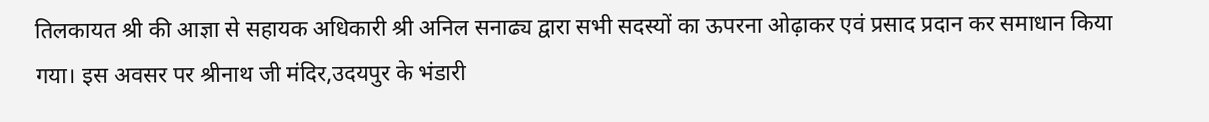तिलकायत श्री की आज्ञा से सहायक अधिकारी श्री अनिल सनाढ्य द्वारा सभी सदस्यों का ऊपरना ओढ़ाकर एवं प्रसाद प्रदान कर समाधान किया गया। इस अवसर पर श्रीनाथ जी मंदिर,उदयपुर के भंडारी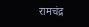रामचंद्र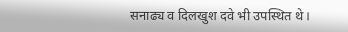सनाढ्य व दिलखुश दवे भी उपस्थित थे।